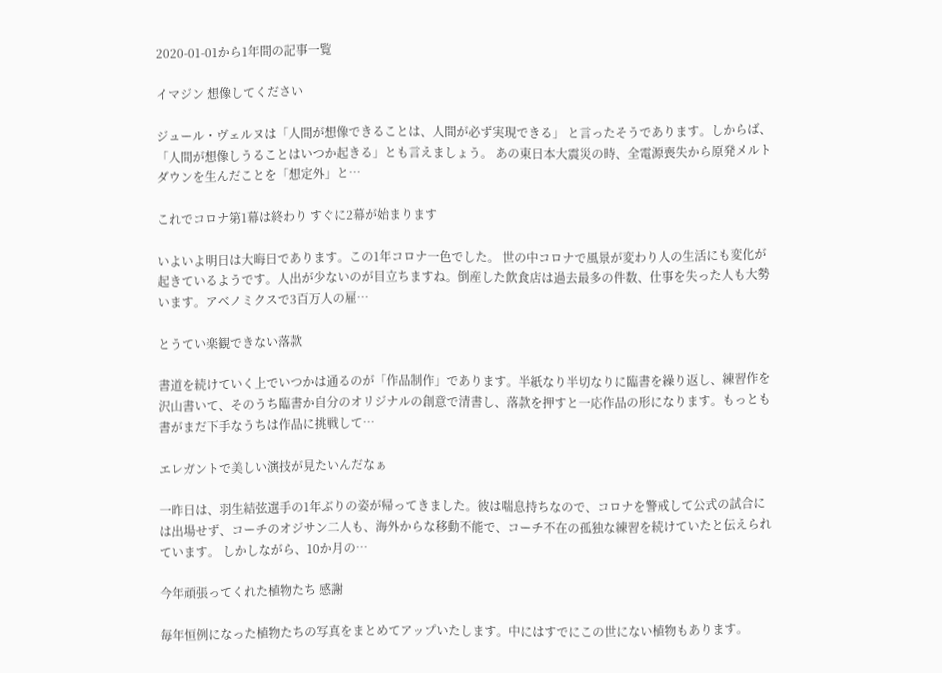2020-01-01から1年間の記事一覧

イマジン 想像してください

ジュール・ヴェルヌは「人間が想像できることは、人間が必ず実現できる」 と言ったそうであります。しからば、「人間が想像しうることはいつか起きる」とも言えましょう。 あの東日本大震災の時、全電源喪失から原発メルトダウンを生んだことを「想定外」と…

これでコロナ第1幕は終わり すぐに2幕が始まります

いよいよ明日は大晦日であります。この1年コロナ一色でした。 世の中コロナで風景が変わり人の生活にも変化が起きているようです。人出が少ないのが目立ちますね。倒産した飲食店は過去最多の件数、仕事を失った人も大勢います。アベノミクスで3百万人の雇…

とうてい楽観できない落款

書道を続けていく上でいつかは通るのが「作品制作」であります。半紙なり半切なりに臨書を繰り返し、練習作を沢山書いて、そのうち臨書か自分のオリジナルの創意で清書し、落款を押すと一応作品の形になります。もっとも書がまだ下手なうちは作品に挑戦して…

エレガントで美しい演技が見たいんだなぁ

一昨日は、羽生結弦選手の1年ぶりの姿が帰ってきました。彼は喘息持ちなので、コロナを警戒して公式の試合には出場せず、コーチのオジサン二人も、海外からな移動不能で、コーチ不在の孤独な練習を続けていたと伝えられています。 しかしながら、10か月の…

今年頑張ってくれた植物たち 感謝

毎年恒例になった植物たちの写真をまとめてアップいたします。中にはすでにこの世にない植物もあります。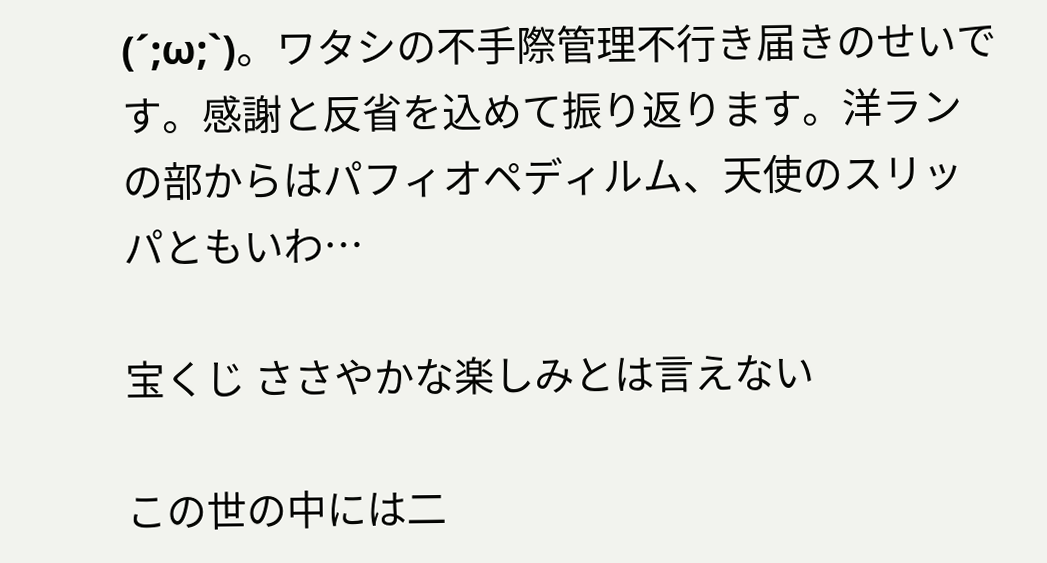(´;ω;`)。ワタシの不手際管理不行き届きのせいです。感謝と反省を込めて振り返ります。洋ランの部からはパフィオペディルム、天使のスリッパともいわ…

宝くじ ささやかな楽しみとは言えない

この世の中には二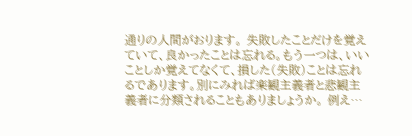通りの人間がおります。 失敗したことだけを覚えていて、良かったことは忘れる。もう一つは、いいことしか覚えてなくて、損した(失敗)ことは忘れるであります。別にみれば楽観主義者と悲観主義者に分類されることもありましょうか。 例え…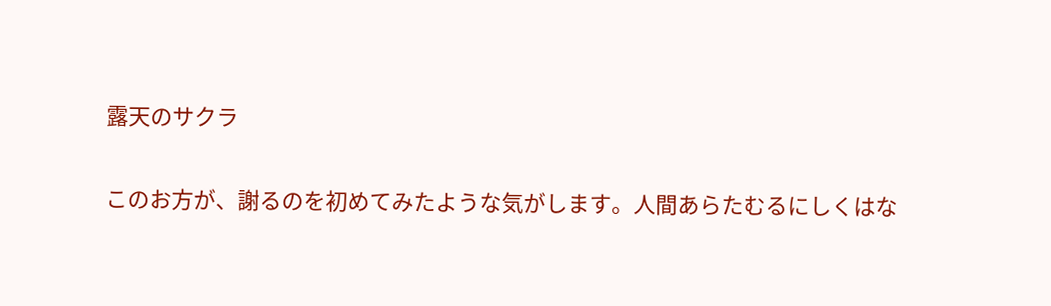露天のサクラ

このお方が、謝るのを初めてみたような気がします。人間あらたむるにしくはな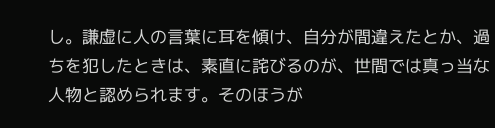し。謙虚に人の言葉に耳を傾け、自分が間違えたとか、過ちを犯したときは、素直に詫びるのが、世間では真っ当な人物と認められます。そのほうが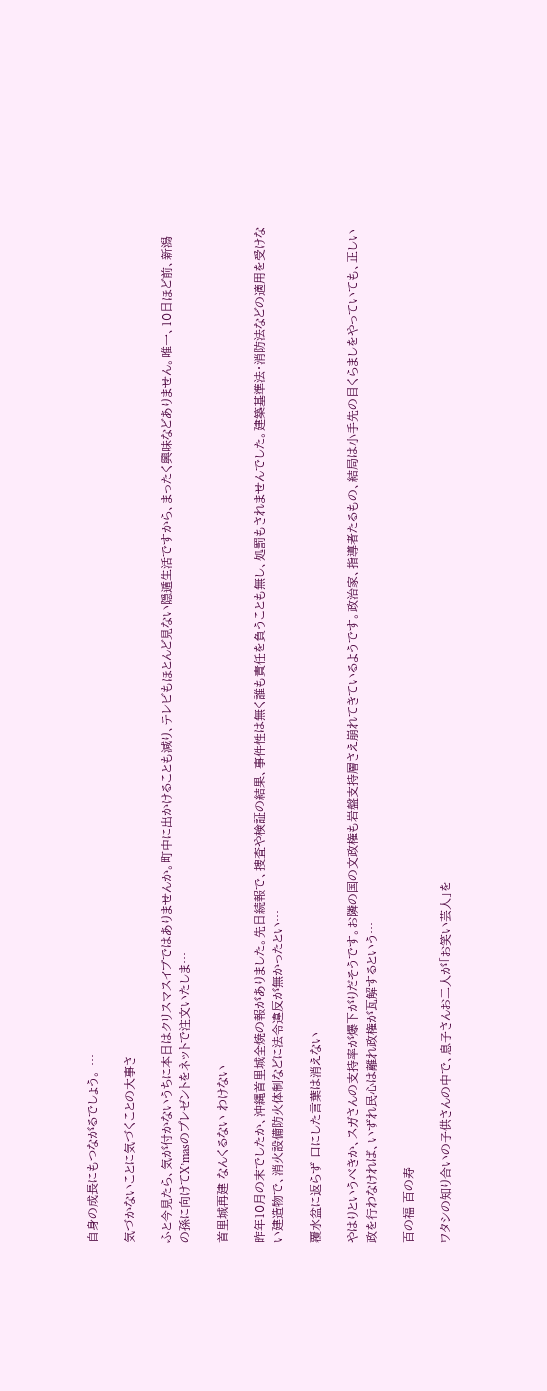自身の成長にもつながるでしょう。 …

気づかないことに気づくことの大事さ

ふと今見たら、気が付かないうちに本日はクリスマスイブではありませんか。町中に出かけることも減り、テレビもほとんど見ない隠遁生活ですから、まったく興味などありません。唯一、10日ほど前、新潟の孫に向けてX’masのプレゼントをネットで注文いたしま…

首里城再建 なんくるない わけない

昨年10月の末でしたか、沖縄首里城全焼の報がありました。先日続報で、捜査や検証の結果、事件性は無く誰も責任を負うことも無し、処罰もされませんでした。建築基準法・消防法などの適用を受けない建造物で、消火設備防火体制などに法令違反が無かったとい…

覆水盆に返らず 口にした言葉は消えない

やはりというべきか、スガさんの支持率が爆下がりだそうです。お隣の国の文政権も岩盤支持層さえ崩れてきているようです。政治家、指導者たるもの、結局は小手先の目くらましをやっていても、正しい政を行わなければ、いずれ民心は離れ政権が瓦解するという…

百の福 百の寿

ワタシの知り合いの子供さんの中で、息子さんお二人が「お笑い芸人」を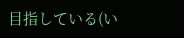目指している(い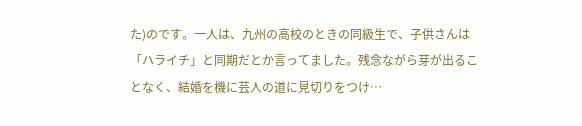た)のです。一人は、九州の高校のときの同級生で、子供さんは「ハライチ」と同期だとか言ってました。残念ながら芽が出ることなく、結婚を機に芸人の道に見切りをつけ…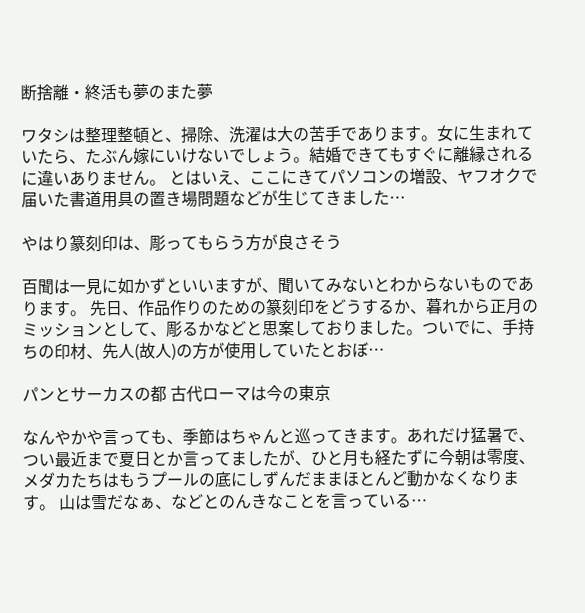断捨離・終活も夢のまた夢

ワタシは整理整頓と、掃除、洗濯は大の苦手であります。女に生まれていたら、たぶん嫁にいけないでしょう。結婚できてもすぐに離縁されるに違いありません。 とはいえ、ここにきてパソコンの増設、ヤフオクで届いた書道用具の置き場問題などが生じてきました…

やはり篆刻印は、彫ってもらう方が良さそう

百聞は一見に如かずといいますが、聞いてみないとわからないものであります。 先日、作品作りのための篆刻印をどうするか、暮れから正月のミッションとして、彫るかなどと思案しておりました。ついでに、手持ちの印材、先人(故人)の方が使用していたとおぼ…

パンとサーカスの都 古代ローマは今の東京

なんやかや言っても、季節はちゃんと巡ってきます。あれだけ猛暑で、つい最近まで夏日とか言ってましたが、ひと月も経たずに今朝は零度、メダカたちはもうプールの底にしずんだままほとんど動かなくなります。 山は雪だなぁ、などとのんきなことを言っている…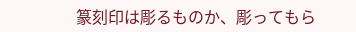篆刻印は彫るものか、彫ってもら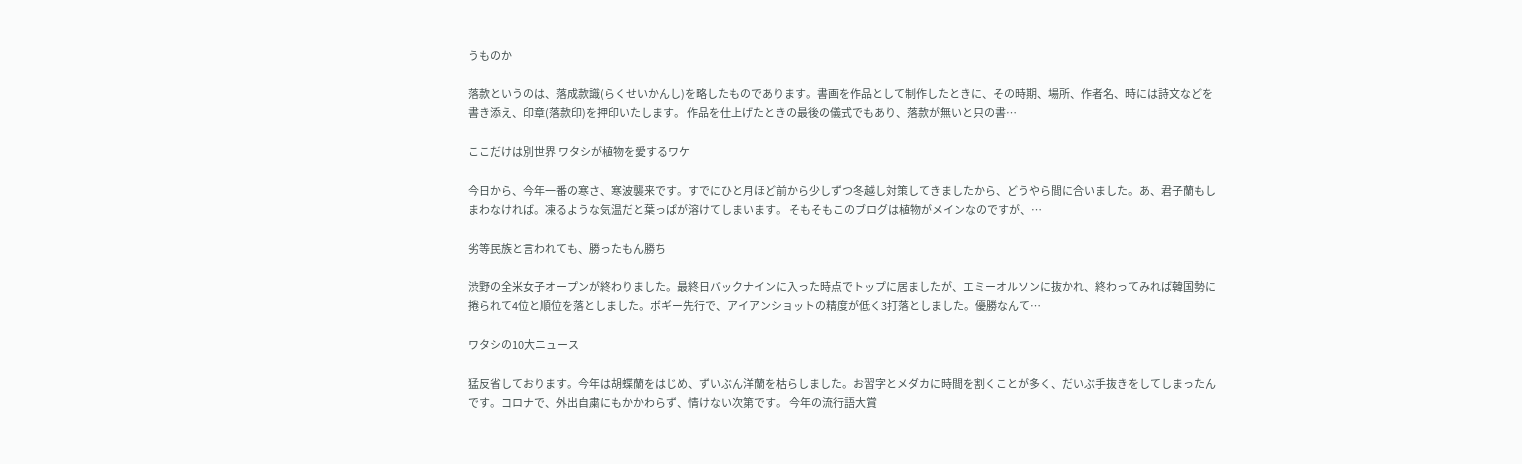うものか

落款というのは、落成款識(らくせいかんし)を略したものであります。書画を作品として制作したときに、その時期、場所、作者名、時には詩文などを書き添え、印章(落款印)を押印いたします。 作品を仕上げたときの最後の儀式でもあり、落款が無いと只の書…

ここだけは別世界 ワタシが植物を愛するワケ

今日から、今年一番の寒さ、寒波襲来です。すでにひと月ほど前から少しずつ冬越し対策してきましたから、どうやら間に合いました。あ、君子蘭もしまわなければ。凍るような気温だと葉っぱが溶けてしまいます。 そもそもこのブログは植物がメインなのですが、…

劣等民族と言われても、勝ったもん勝ち

渋野の全米女子オープンが終わりました。最終日バックナインに入った時点でトップに居ましたが、エミーオルソンに抜かれ、終わってみれば韓国勢に捲られて4位と順位を落としました。ボギー先行で、アイアンショットの精度が低く3打落としました。優勝なんて…

ワタシの10大ニュース

猛反省しております。今年は胡蝶蘭をはじめ、ずいぶん洋蘭を枯らしました。お習字とメダカに時間を割くことが多く、だいぶ手抜きをしてしまったんです。コロナで、外出自粛にもかかわらず、情けない次第です。 今年の流行語大賞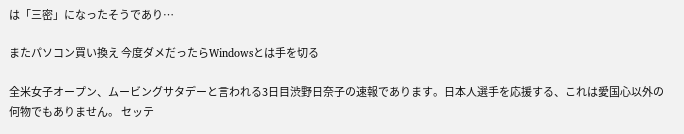は「三密」になったそうであり…

またパソコン買い換え 今度ダメだったらWindowsとは手を切る

全米女子オープン、ムービングサタデーと言われる3日目渋野日奈子の速報であります。日本人選手を応援する、これは愛国心以外の何物でもありません。 セッテ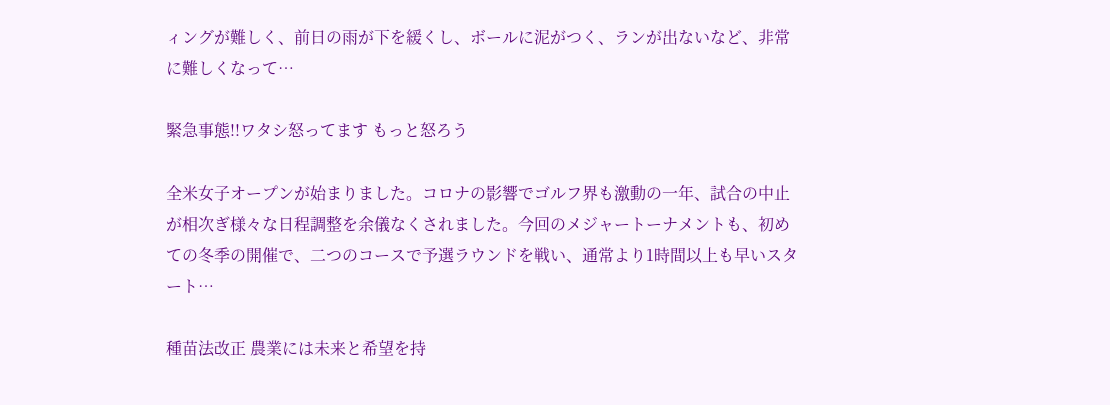ィングが難しく、前日の雨が下を緩くし、ボールに泥がつく、ランが出ないなど、非常に難しくなって…

緊急事態!!ワタシ怒ってます もっと怒ろう

全米女子オープンが始まりました。コロナの影響でゴルフ界も激動の一年、試合の中止が相次ぎ様々な日程調整を余儀なくされました。今回のメジャートーナメントも、初めての冬季の開催で、二つのコースで予選ラウンドを戦い、通常より1時間以上も早いスタート…

種苗法改正 農業には未来と希望を持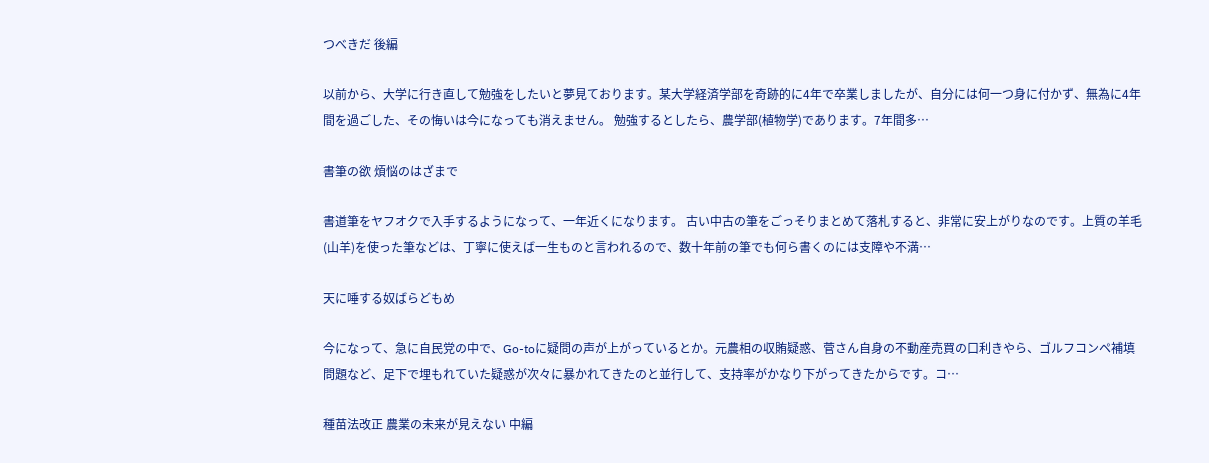つべきだ 後編

以前から、大学に行き直して勉強をしたいと夢見ております。某大学経済学部を奇跡的に4年で卒業しましたが、自分には何一つ身に付かず、無為に4年間を過ごした、その悔いは今になっても消えません。 勉強するとしたら、農学部(植物学)であります。7年間多…

書筆の欲 煩悩のはざまで

書道筆をヤフオクで入手するようになって、一年近くになります。 古い中古の筆をごっそりまとめて落札すると、非常に安上がりなのです。上質の羊毛(山羊)を使った筆などは、丁寧に使えば一生ものと言われるので、数十年前の筆でも何ら書くのには支障や不満…

天に唾する奴ばらどもめ

今になって、急に自民党の中で、Go-toに疑問の声が上がっているとか。元農相の収賄疑惑、菅さん自身の不動産売買の口利きやら、ゴルフコンペ補填問題など、足下で埋もれていた疑惑が次々に暴かれてきたのと並行して、支持率がかなり下がってきたからです。コ…

種苗法改正 農業の未来が見えない 中編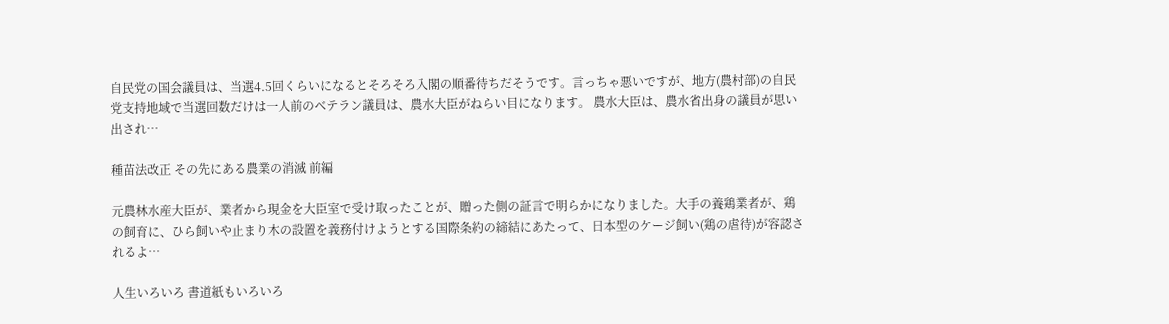自民党の国会議員は、当選4.5回くらいになるとそろそろ入閣の順番待ちだそうです。言っちゃ悪いですが、地方(農村部)の自民党支持地域で当選回数だけは一人前のベテラン議員は、農水大臣がねらい目になります。 農水大臣は、農水省出身の議員が思い出され…

種苗法改正 その先にある農業の消滅 前編

元農林水産大臣が、業者から現金を大臣室で受け取ったことが、贈った側の証言で明らかになりました。大手の養鶏業者が、鶏の飼育に、ひら飼いや止まり木の設置を義務付けようとする国際条約の締結にあたって、日本型のケージ飼い(鶏の虐待)が容認されるよ…

人生いろいろ 書道紙もいろいろ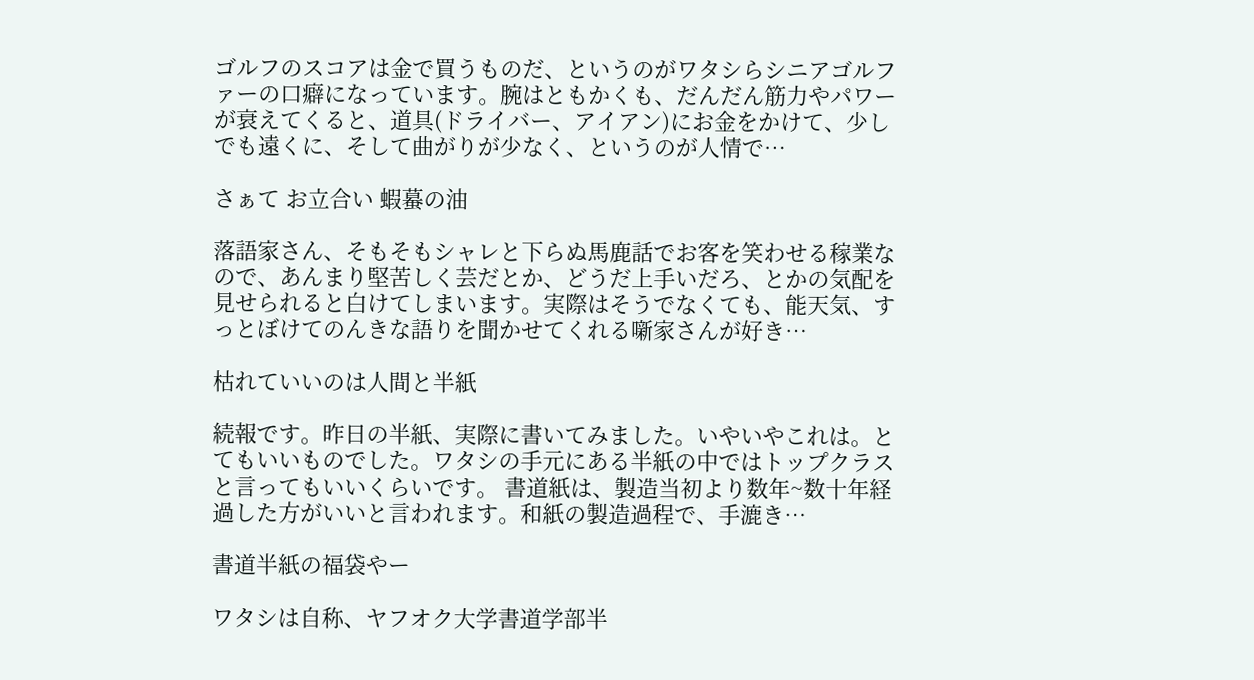ゴルフのスコアは金で買うものだ、というのがワタシらシニアゴルファーの口癖になっています。腕はともかくも、だんだん筋力やパワーが衰えてくると、道具(ドライバー、アイアン)にお金をかけて、少しでも遠くに、そして曲がりが少なく、というのが人情で…

さぁて お立合い 蝦蟇の油

落語家さん、そもそもシャレと下らぬ馬鹿話でお客を笑わせる稼業なので、あんまり堅苦しく芸だとか、どうだ上手いだろ、とかの気配を見せられると白けてしまいます。実際はそうでなくても、能天気、すっとぼけてのんきな語りを聞かせてくれる噺家さんが好き…

枯れていいのは人間と半紙

続報です。昨日の半紙、実際に書いてみました。いやいやこれは。とてもいいものでした。ワタシの手元にある半紙の中ではトップクラスと言ってもいいくらいです。 書道紙は、製造当初より数年~数十年経過した方がいいと言われます。和紙の製造過程で、手漉き…

書道半紙の福袋やー

ワタシは自称、ヤフオク大学書道学部半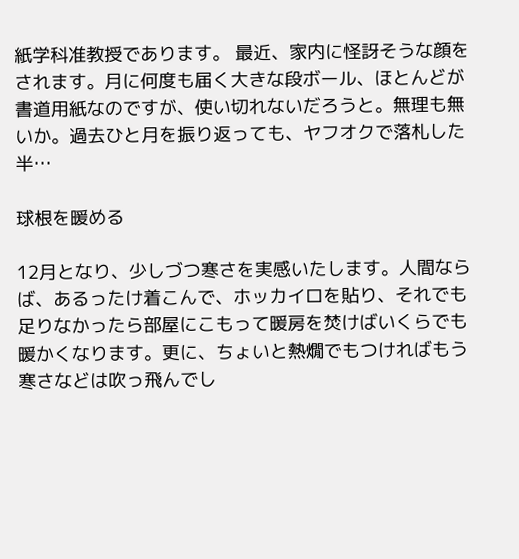紙学科准教授であります。 最近、家内に怪訝そうな顔をされます。月に何度も届く大きな段ボール、ほとんどが書道用紙なのですが、使い切れないだろうと。無理も無いか。過去ひと月を振り返っても、ヤフオクで落札した半…

球根を暖める

12月となり、少しづつ寒さを実感いたします。人間ならば、あるったけ着こんで、ホッカイロを貼り、それでも足りなかったら部屋にこもって暖房を焚けばいくらでも暖かくなります。更に、ちょいと熱燗でもつければもう寒さなどは吹っ飛んでし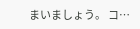まいましょう。 コ…